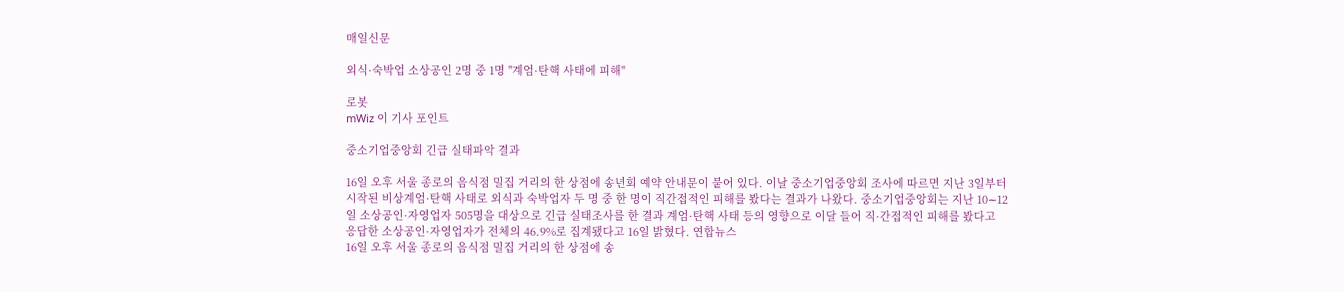매일신문

외식·숙박업 소상공인 2명 중 1명 "계엄·탄핵 사태에 피해"

로봇
mWiz 이 기사 포인트

중소기업중앙회 긴급 실태파악 결과

16일 오후 서울 종로의 음식점 밀집 거리의 한 상점에 송년회 예약 안내문이 붙어 있다. 이날 중소기업중앙회 조사에 따르면 지난 3일부터 시작된 비상계엄·탄핵 사태로 외식과 숙박업자 두 명 중 한 명이 직간접적인 피해를 봤다는 결과가 나왔다. 중소기업중앙회는 지난 10∼12일 소상공인·자영업자 505명을 대상으로 긴급 실태조사를 한 결과 계엄·탄핵 사태 등의 영향으로 이달 들어 직·간접적인 피해를 봤다고 응답한 소상공인·자영업자가 전체의 46.9%로 집계됐다고 16일 밝혔다. 연합뉴스
16일 오후 서울 종로의 음식점 밀집 거리의 한 상점에 송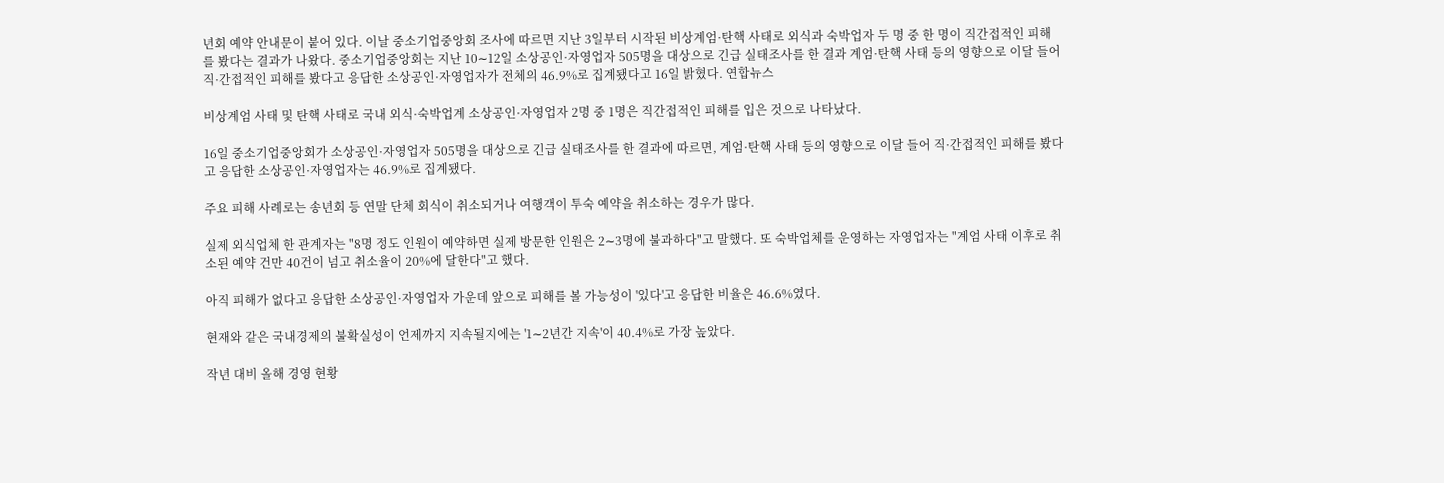년회 예약 안내문이 붙어 있다. 이날 중소기업중앙회 조사에 따르면 지난 3일부터 시작된 비상계엄·탄핵 사태로 외식과 숙박업자 두 명 중 한 명이 직간접적인 피해를 봤다는 결과가 나왔다. 중소기업중앙회는 지난 10∼12일 소상공인·자영업자 505명을 대상으로 긴급 실태조사를 한 결과 계엄·탄핵 사태 등의 영향으로 이달 들어 직·간접적인 피해를 봤다고 응답한 소상공인·자영업자가 전체의 46.9%로 집계됐다고 16일 밝혔다. 연합뉴스

비상계엄 사태 및 탄핵 사태로 국내 외식·숙박업계 소상공인·자영업자 2명 중 1명은 직간접적인 피해를 입은 것으로 나타났다.

16일 중소기업중앙회가 소상공인·자영업자 505명을 대상으로 긴급 실태조사를 한 결과에 따르면, 계엄·탄핵 사태 등의 영향으로 이달 들어 직·간접적인 피해를 봤다고 응답한 소상공인·자영업자는 46.9%로 집계됐다.

주요 피해 사례로는 송년회 등 연말 단체 회식이 취소되거나 여행객이 투숙 예약을 취소하는 경우가 많다.

실제 외식업체 한 관계자는 "8명 정도 인원이 예약하면 실제 방문한 인원은 2∼3명에 불과하다"고 말했다. 또 숙박업체를 운영하는 자영업자는 "계엄 사태 이후로 취소된 예약 건만 40건이 넘고 취소율이 20%에 달한다"고 했다.

아직 피해가 없다고 응답한 소상공인·자영업자 가운데 앞으로 피해를 볼 가능성이 '있다'고 응답한 비율은 46.6%였다.

현재와 같은 국내경제의 불확실성이 언제까지 지속될지에는 '1∼2년간 지속'이 40.4%로 가장 높았다.

작년 대비 올해 경영 현황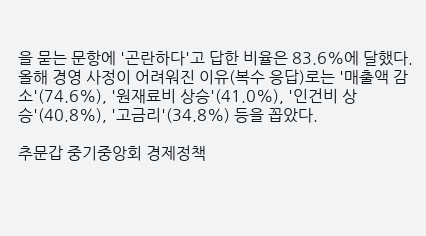을 묻는 문항에 '곤란하다'고 답한 비율은 83.6%에 달했다. 올해 경영 사정이 어려워진 이유(복수 응답)로는 '매출액 감소'(74.6%), '원재료비 상승'(41.0%), '인건비 상승'(40.8%), '고금리'(34.8%) 등을 꼽았다.

추문갑 중기중앙회 경제정책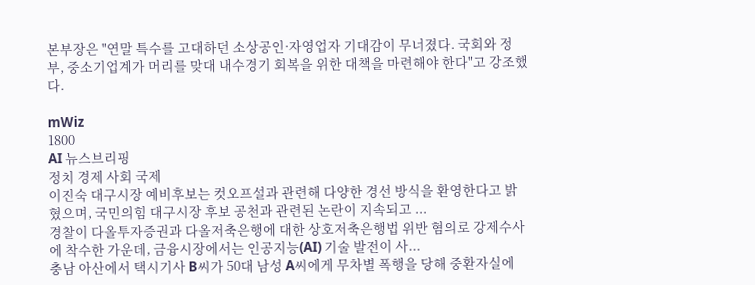본부장은 "연말 특수를 고대하던 소상공인·자영업자 기대감이 무너졌다. 국회와 정부, 중소기업계가 머리를 맞대 내수경기 회복을 위한 대책을 마련해야 한다"고 강조했다.

mWiz
1800
AI 뉴스브리핑
정치 경제 사회 국제
이진숙 대구시장 예비후보는 컷오프설과 관련해 다양한 경선 방식을 환영한다고 밝혔으며, 국민의힘 대구시장 후보 공천과 관련된 논란이 지속되고 ...
경찰이 다올투자증권과 다올저축은행에 대한 상호저축은행법 위반 혐의로 강제수사에 착수한 가운데, 금융시장에서는 인공지능(AI) 기술 발전이 사...
충남 아산에서 택시기사 B씨가 50대 남성 A씨에게 무차별 폭행을 당해 중환자실에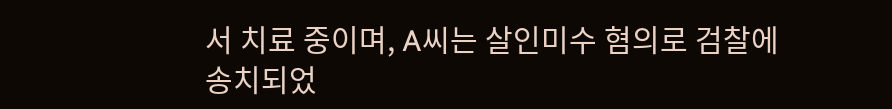서 치료 중이며, A씨는 살인미수 혐의로 검찰에 송치되었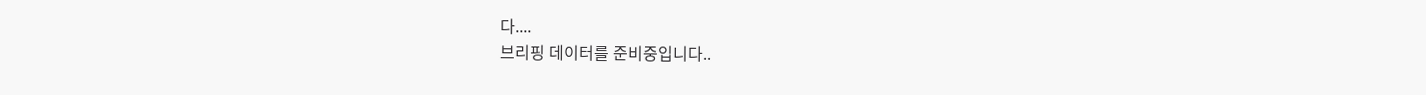다....
브리핑 데이터를 준비중입니다..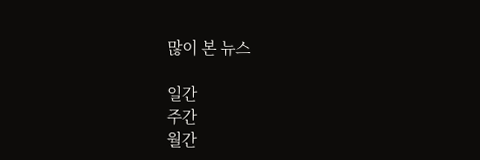많이 본 뉴스

일간
주간
월간